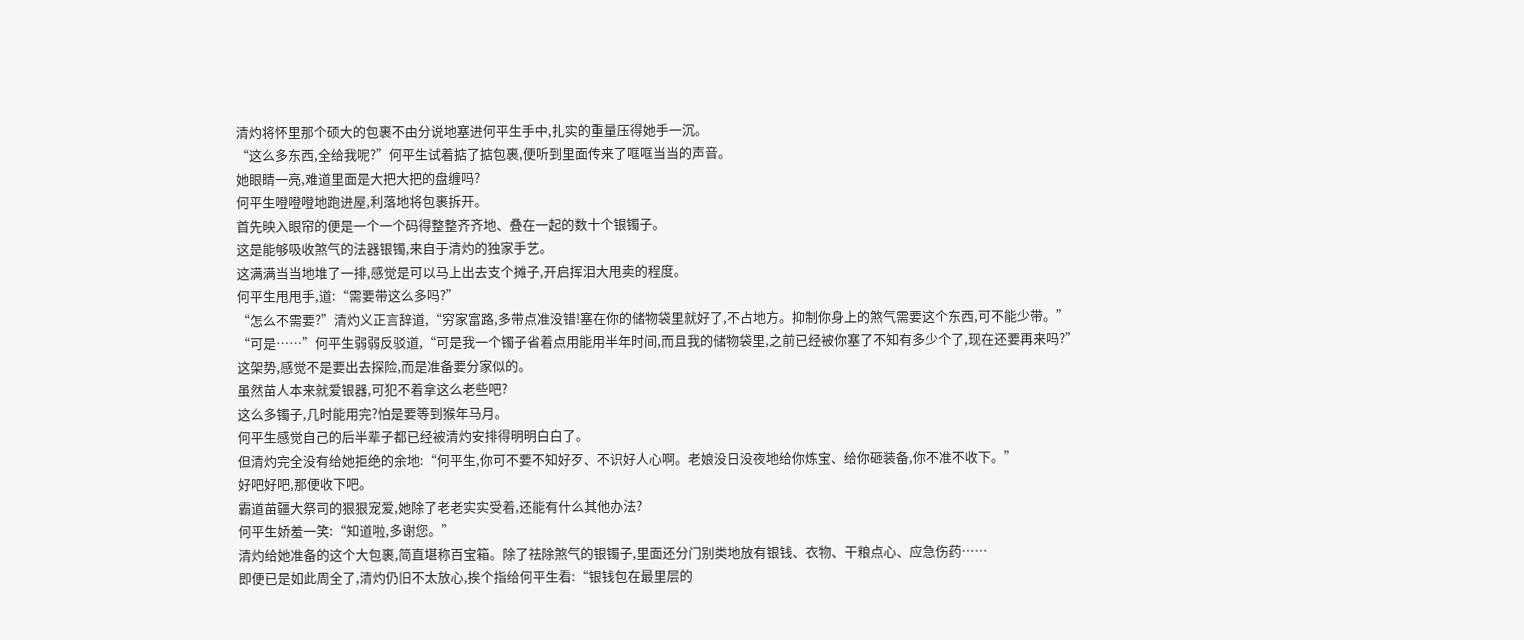清灼将怀里那个硕大的包裹不由分说地塞进何平生手中,扎实的重量压得她手一沉。
“这么多东西,全给我呢?”何平生试着掂了掂包裹,便听到里面传来了哐哐当当的声音。
她眼睛一亮,难道里面是大把大把的盘缠吗?
何平生噔噔噔地跑进屋,利落地将包裹拆开。
首先映入眼帘的便是一个一个码得整整齐齐地、叠在一起的数十个银镯子。
这是能够吸收煞气的法器银镯,来自于清灼的独家手艺。
这满满当当地堆了一排,感觉是可以马上出去支个摊子,开启挥泪大甩卖的程度。
何平生甩甩手,道:“需要带这么多吗?”
“怎么不需要?”清灼义正言辞道,“穷家富路,多带点准没错!塞在你的储物袋里就好了,不占地方。抑制你身上的煞气需要这个东西,可不能少带。”
“可是……”何平生弱弱反驳道,“可是我一个镯子省着点用能用半年时间,而且我的储物袋里,之前已经被你塞了不知有多少个了,现在还要再来吗?”
这架势,感觉不是要出去探险,而是准备要分家似的。
虽然苗人本来就爱银器,可犯不着拿这么老些吧?
这么多镯子,几时能用完?怕是要等到猴年马月。
何平生感觉自己的后半辈子都已经被清灼安排得明明白白了。
但清灼完全没有给她拒绝的余地:“何平生,你可不要不知好歹、不识好人心啊。老娘没日没夜地给你炼宝、给你砸装备,你不准不收下。”
好吧好吧,那便收下吧。
霸道苗疆大祭司的狠狠宠爱,她除了老老实实受着,还能有什么其他办法?
何平生娇羞一笑:“知道啦,多谢您。”
清灼给她准备的这个大包裹,简直堪称百宝箱。除了祛除煞气的银镯子,里面还分门别类地放有银钱、衣物、干粮点心、应急伤药……
即便已是如此周全了,清灼仍旧不太放心,挨个指给何平生看:“银钱包在最里层的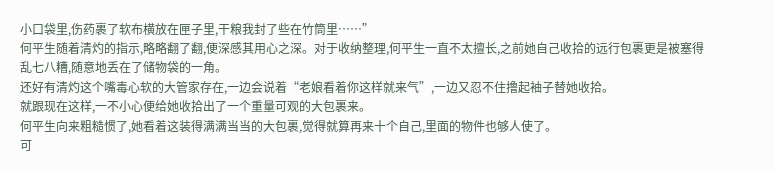小口袋里,伤药裹了软布横放在匣子里,干粮我封了些在竹筒里……”
何平生随着清灼的指示,略略翻了翻,便深感其用心之深。对于收纳整理,何平生一直不太擅长,之前她自己收拾的远行包裹更是被塞得乱七八糟,随意地丢在了储物袋的一角。
还好有清灼这个嘴毒心软的大管家存在,一边会说着“老娘看着你这样就来气”,一边又忍不住撸起袖子替她收拾。
就跟现在这样,一不小心便给她收拾出了一个重量可观的大包裹来。
何平生向来粗糙惯了,她看着这装得满满当当的大包裹,觉得就算再来十个自己,里面的物件也够人使了。
可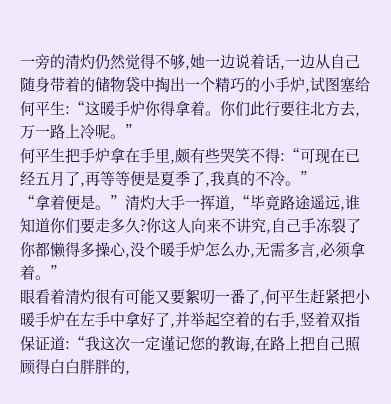一旁的清灼仍然觉得不够,她一边说着话,一边从自己随身带着的储物袋中掏出一个精巧的小手炉,试图塞给何平生:“这暖手炉你得拿着。你们此行要往北方去,万一路上冷呢。”
何平生把手炉拿在手里,颇有些哭笑不得:“可现在已经五月了,再等等便是夏季了,我真的不冷。”
“拿着便是。”清灼大手一挥道,“毕竟路途遥远,谁知道你们要走多久?你这人向来不讲究,自己手冻裂了你都懒得多操心,没个暖手炉怎么办,无需多言,必须拿着。”
眼看着清灼很有可能又要絮叨一番了,何平生赶紧把小暖手炉在左手中拿好了,并举起空着的右手,竖着双指保证道:“我这次一定谨记您的教诲,在路上把自己照顾得白白胖胖的,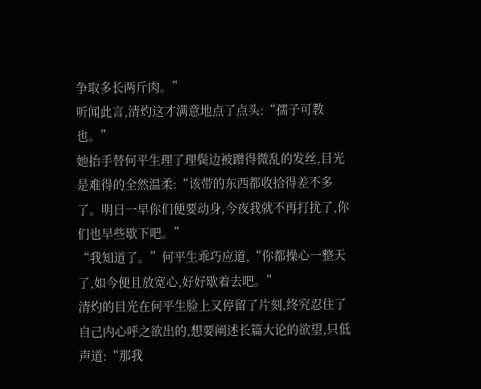争取多长两斤肉。”
听闻此言,清灼这才满意地点了点头:“孺子可教也。”
她抬手替何平生理了理鬓边被蹭得微乱的发丝,目光是难得的全然温柔:“该带的东西都收拾得差不多了。明日一早你们便要动身,今夜我就不再打扰了,你们也早些歇下吧。”
“我知道了。”何平生乖巧应道,“你都操心一整天了,如今便且放宽心,好好歇着去吧。”
清灼的目光在何平生脸上又停留了片刻,终究忍住了自己内心呼之欲出的,想要阐述长篇大论的欲望,只低声道:“那我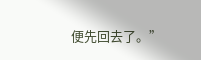便先回去了。”